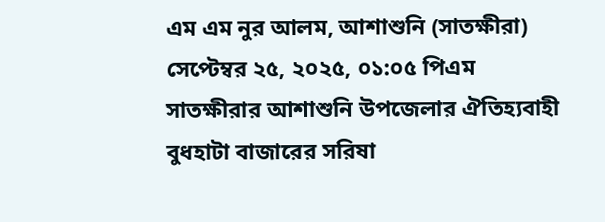এম এম নুর আলম, আশাশুনি (সাতক্ষীরা)
সেপ্টেম্বর ২৫, ২০২৫, ০১:০৫ পিএম
সাতক্ষীরার আশাশুনি উপজেলার ঐতিহ্যবাহী বুধহাটা বাজারের সরিষা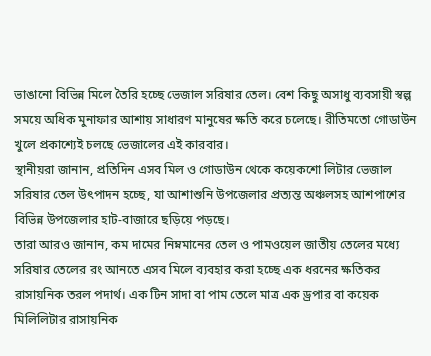ভাঙানো বিভিন্ন মিলে তৈরি হচ্ছে ভেজাল সরিষার তেল। বেশ কিছু অসাধু ব্যবসায়ী স্বল্প সময়ে অধিক মুনাফার আশায় সাধারণ মানুষের ক্ষতি করে চলেছে। রীতিমতো গোডাউন খুলে প্রকাশ্যেই চলছে ভেজালের এই কারবার।
স্থানীয়রা জানান, প্রতিদিন এসব মিল ও গোডাউন থেকে কয়েকশো লিটার ভেজাল সরিষার তেল উৎপাদন হচ্ছে, যা আশাশুনি উপজেলার প্রত্যন্ত অঞ্চলসহ আশপাশের বিভিন্ন উপজেলার হাট-বাজারে ছড়িয়ে পড়ছে।
তারা আরও জানান, কম দামের নিম্নমানের তেল ও পামওয়েল জাতীয় তেলের মধ্যে সরিষার তেলের রং আনতে এসব মিলে ব্যবহার করা হচ্ছে এক ধরনের ক্ষতিকর রাসায়নিক তরল পদার্থ। এক টিন সাদা বা পাম তেলে মাত্র এক ড্রপার বা কয়েক মিলিলিটার রাসায়নিক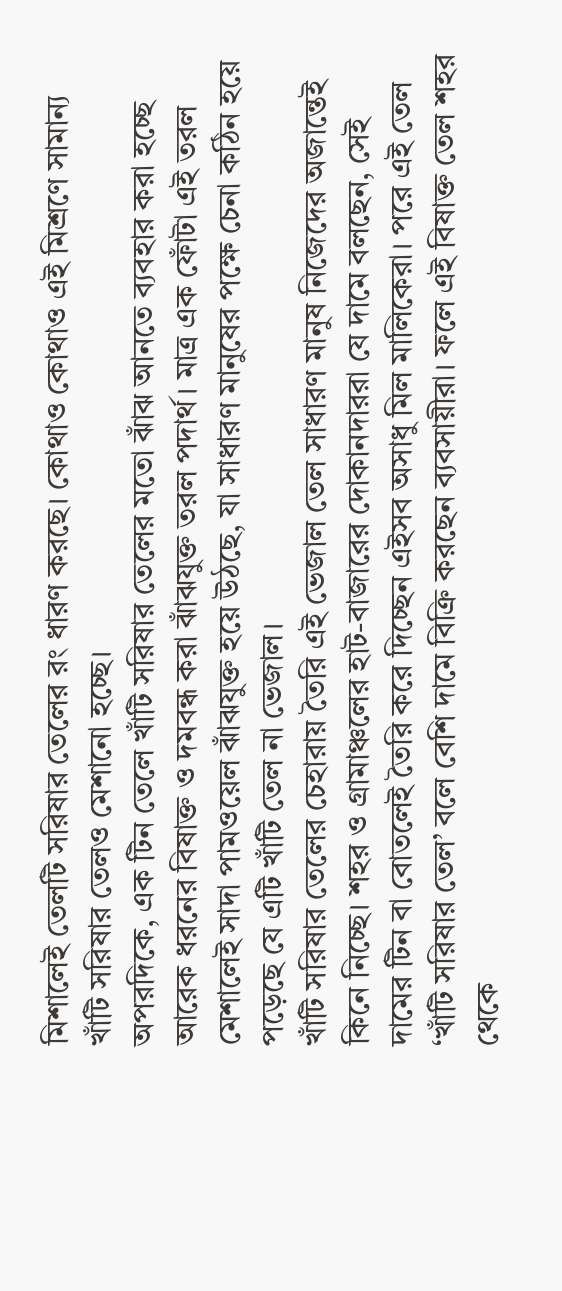মিশালেই তেলটি সরিষার তেলের রং ধারণ করছে। কোথাও কোথাও এই মিশ্রণে সামান্য খাঁটি সরিষার তেলও মেশানো হচ্ছে।
অপরদিকে, এক টিন তেলে খাঁটি সরিষার তেলের মতো ঝাঁঝ আনতে ব্যবহার করা হচ্ছে আরেক ধরনের বিষাক্ত ও দমবন্ধ করা ঝাঁঝযুক্ত তরল পদার্থ। মাত্র এক ফোঁটা এই তরল মেশালেই সাদা পামওয়েল ঝাঁঝযুক্ত হয়ে উঠছে, যা সাধারণ মানুষের পক্ষে চেনা কঠিন হয়ে পড়েছে যে এটি খাঁটি তেল না ভেজাল।
খাঁটি সরিষার তেলের চেহারায় তৈরি এই ভেজাল তেল সাধারণ মানুষ নিজেদের অজান্তেই কিনে নিচ্ছে। শহর ও গ্রামাঞ্চলের হাট-বাজারের দোকানদাররা যে দামে বলছেন, সেই দামের টিন বা বোতলেই তৈরি করে দিচ্ছেন এইসব অসাধু মিল মালিকেরা। পরে এই তেল ‘খাঁটি সরিষার তেল’ বলে বেশি দামে বিক্রি করছেন ব্যবসায়ীরা। ফলে এই বিষাক্ত তেল শহর থেকে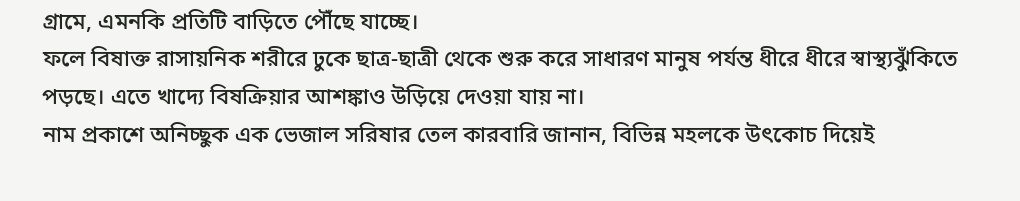গ্রামে, এমনকি প্রতিটি বাড়িতে পৌঁছে যাচ্ছে।
ফলে বিষাক্ত রাসায়নিক শরীরে ঢুকে ছাত্র-ছাত্রী থেকে শুরু করে সাধারণ মানুষ পর্যন্ত ধীরে ধীরে স্বাস্থ্যঝুঁকিতে পড়ছে। এতে খাদ্যে বিষক্রিয়ার আশঙ্কাও উড়িয়ে দেওয়া যায় না।
নাম প্রকাশে অনিচ্ছুক এক ভেজাল সরিষার তেল কারবারি জানান, বিভিন্ন মহলকে উৎকোচ দিয়েই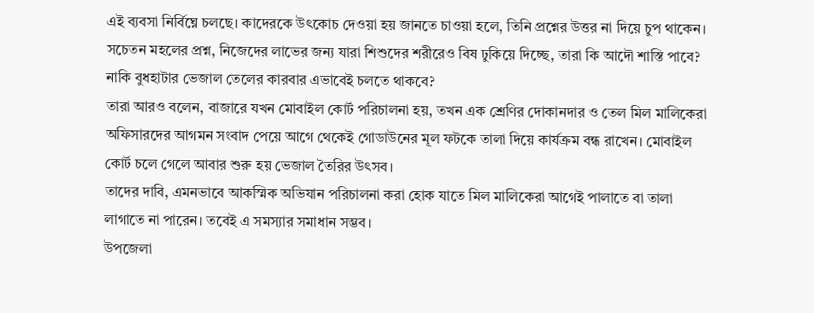এই ব্যবসা নির্বিঘ্নে চলছে। কাদেরকে উৎকোচ দেওয়া হয় জানতে চাওয়া হলে, তিনি প্রশ্নের উত্তর না দিয়ে চুপ থাকেন।
সচেতন মহলের প্রশ্ন, নিজেদের লাভের জন্য যারা শিশুদের শরীরেও বিষ ঢুকিয়ে দিচ্ছে, তারা কি আদৌ শাস্তি পাবে? নাকি বুধহাটার ভেজাল তেলের কারবার এভাবেই চলতে থাকবে?
তারা আরও বলেন, বাজারে যখন মোবাইল কোর্ট পরিচালনা হয়, তখন এক শ্রেণির দোকানদার ও তেল মিল মালিকেরা অফিসারদের আগমন সংবাদ পেয়ে আগে থেকেই গোডাউনের মূল ফটকে তালা দিয়ে কার্যক্রম বন্ধ রাখেন। মোবাইল কোর্ট চলে গেলে আবার শুরু হয় ভেজাল তৈরির উৎসব।
তাদের দাবি, এমনভাবে আকস্মিক অভিযান পরিচালনা করা হোক যাতে মিল মালিকেরা আগেই পালাতে বা তালা লাগাতে না পারেন। তবেই এ সমস্যার সমাধান সম্ভব।
উপজেলা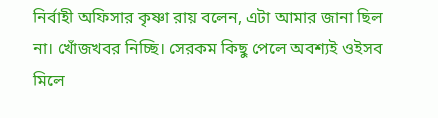নির্বাহী অফিসার কৃষ্ণা রায় বলেন, এটা আমার জানা ছিল না। খোঁজখবর নিচ্ছি। সেরকম কিছু পেলে অবশ্যই ওইসব মিলে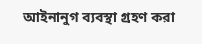আইনানুগ ব্যবস্থা গ্রহণ করা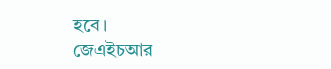হবে।
জেএইচআর